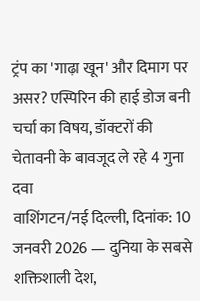ट्रंप का 'गाढ़ा खून' और दिमाग पर असर? एस्पिरिन की हाई डोज बनी चर्चा का विषय, डॉक्टरों की चेतावनी के बावजूद ले रहे 4 गुना दवा
वाशिंगटन/नई दिल्ली, दिनांक: 10 जनवरी 2026 — दुनिया के सबसे शक्तिशाली देश,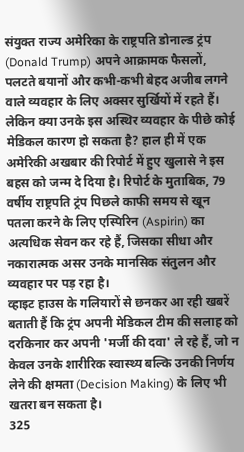संयुक्त राज्य अमेरिका के राष्ट्रपति डोनाल्ड ट्रंप (Donald Trump) अपने आक्रामक फैसलों, पलटते बयानों और कभी-कभी बेहद अजीब लगने वाले व्यवहार के लिए अक्सर सुर्खियों में रहते हैं। लेकिन क्या उनके इस अस्थिर व्यवहार के पीछे कोई मेडिकल कारण हो सकता है? हाल ही में एक अमेरिकी अखबार की रिपोर्ट में हुए खुलासे ने इस बहस को जन्म दे दिया है। रिपोर्ट के मुताबिक, 79 वर्षीय राष्ट्रपति ट्रंप पिछले काफी समय से खून पतला करने के लिए एस्पिरिन (Aspirin) का अत्यधिक सेवन कर रहे हैं, जिसका सीधा और नकारात्मक असर उनके मानसिक संतुलन और व्यवहार पर पड़ रहा है।
व्हाइट हाउस के गलियारों से छनकर आ रही खबरें बताती हैं कि ट्रंप अपनी मेडिकल टीम की सलाह को दरकिनार कर अपनी 'मर्जी की दवा' ले रहे हैं, जो न केवल उनके शारीरिक स्वास्थ्य बल्कि उनकी निर्णय लेने की क्षमता (Decision Making) के लिए भी खतरा बन सकता है।
325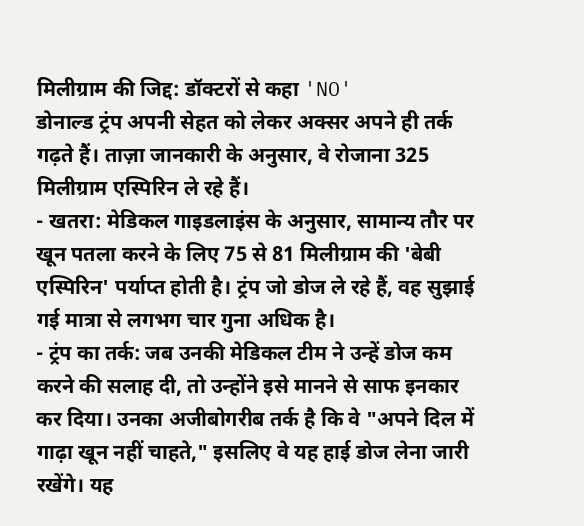मिलीग्राम की जिद्द: डॉक्टरों से कहा 'NO'
डोनाल्ड ट्रंप अपनी सेहत को लेकर अक्सर अपने ही तर्क गढ़ते हैं। ताज़ा जानकारी के अनुसार, वे रोजाना 325 मिलीग्राम एस्पिरिन ले रहे हैं।
- खतरा: मेडिकल गाइडलाइंस के अनुसार, सामान्य तौर पर खून पतला करने के लिए 75 से 81 मिलीग्राम की 'बेबी एस्पिरिन' पर्याप्त होती है। ट्रंप जो डोज ले रहे हैं, वह सुझाई गई मात्रा से लगभग चार गुना अधिक है।
- ट्रंप का तर्क: जब उनकी मेडिकल टीम ने उन्हें डोज कम करने की सलाह दी, तो उन्होंने इसे मानने से साफ इनकार कर दिया। उनका अजीबोगरीब तर्क है कि वे "अपने दिल में गाढ़ा खून नहीं चाहते," इसलिए वे यह हाई डोज लेना जारी रखेंगे। यह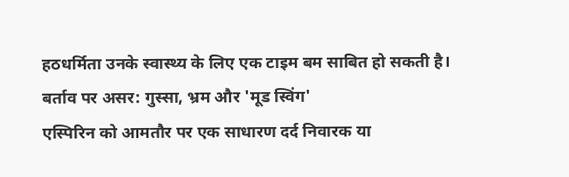हठधर्मिता उनके स्वास्थ्य के लिए एक टाइम बम साबित हो सकती है।
बर्ताव पर असर: गुस्सा, भ्रम और 'मूड स्विंग'
एस्पिरिन को आमतौर पर एक साधारण दर्द निवारक या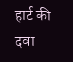हार्ट की दवा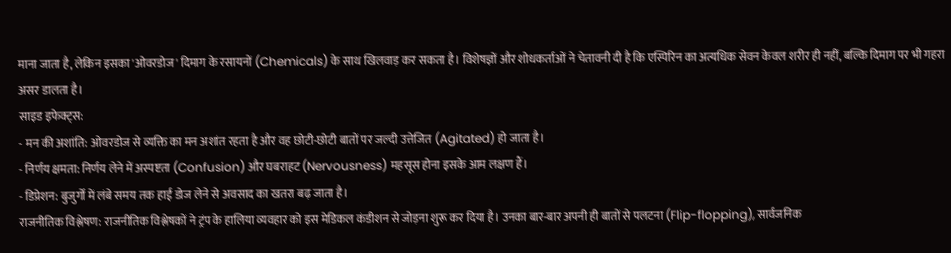माना जाता है, लेकिन इसका 'ओवरडोज' दिमाग के रसायनों (Chemicals) के साथ खिलवाड़ कर सकता है। विशेषज्ञों और शोधकर्ताओं ने चेतावनी दी है कि एस्पिरिन का अत्यधिक सेवन केवल शरीर ही नहीं, बल्कि दिमाग पर भी गहरा असर डालता है।
साइड इफेक्ट्स:
- मन की अशांति: ओवरडोज से व्यक्ति का मन अशांत रहता है और वह छोटी-छोटी बातों पर जल्दी उत्तेजित (Agitated) हो जाता है।
- निर्णय क्षमता: निर्णय लेने में अस्पष्टता (Confusion) और घबराहट (Nervousness) महसूस होना इसके आम लक्षण हैं।
- डिप्रेशन: बुजुर्गों में लंबे समय तक हाई डोज लेने से अवसाद का खतरा बढ़ जाता है।
राजनीतिक विश्लेषण: राजनीतिक विश्लेषकों ने ट्रंप के हालिया व्यवहार को इस मेडिकल कंडीशन से जोड़ना शुरू कर दिया है। उनका बार-बार अपनी ही बातों से पलटना (Flip-flopping), सार्वजनिक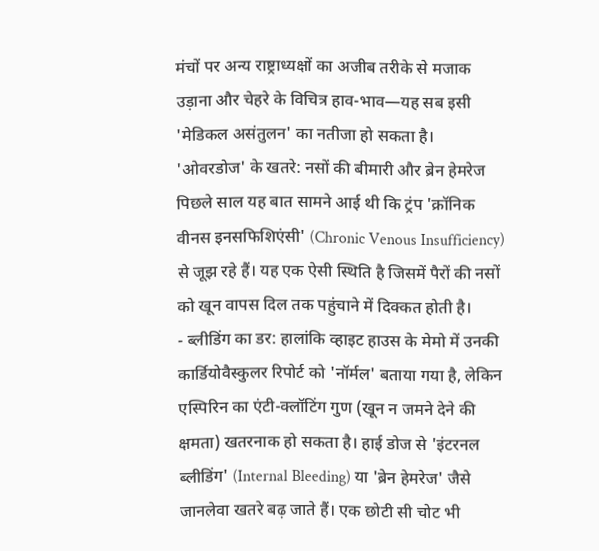मंचों पर अन्य राष्ट्राध्यक्षों का अजीब तरीके से मजाक उड़ाना और चेहरे के विचित्र हाव-भाव—यह सब इसी 'मेडिकल असंतुलन' का नतीजा हो सकता है।
'ओवरडोज' के खतरे: नसों की बीमारी और ब्रेन हेमरेज
पिछले साल यह बात सामने आई थी कि ट्रंप 'क्रॉनिक वीनस इनसफिशिएंसी' (Chronic Venous Insufficiency) से जूझ रहे हैं। यह एक ऐसी स्थिति है जिसमें पैरों की नसों को खून वापस दिल तक पहुंचाने में दिक्कत होती है।
- ब्लीडिंग का डर: हालांकि व्हाइट हाउस के मेमो में उनकी कार्डियोवैस्कुलर रिपोर्ट को 'नॉर्मल' बताया गया है, लेकिन एस्पिरिन का एंटी-क्लॉटिंग गुण (खून न जमने देने की क्षमता) खतरनाक हो सकता है। हाई डोज से 'इंटरनल ब्लीडिंग' (Internal Bleeding) या 'ब्रेन हेमरेज' जैसे जानलेवा खतरे बढ़ जाते हैं। एक छोटी सी चोट भी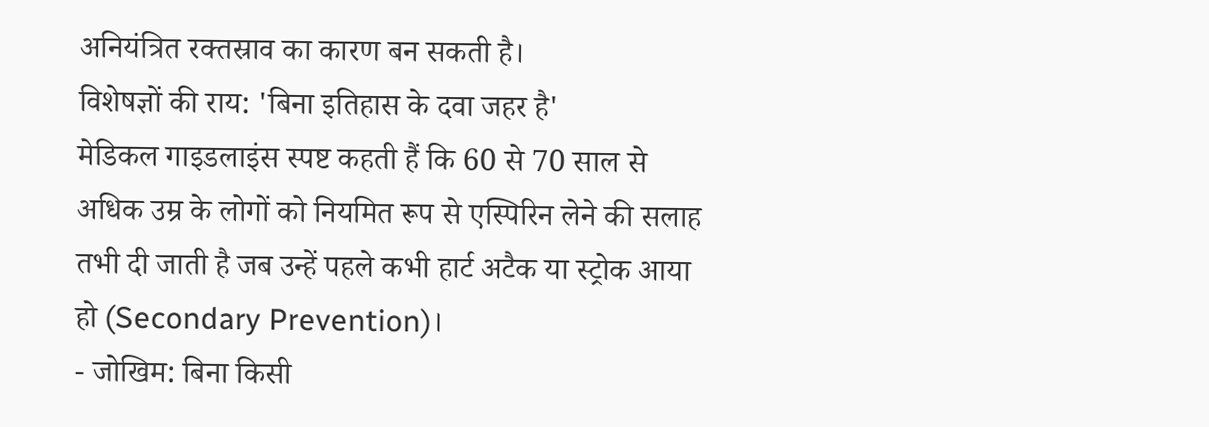अनियंत्रित रक्तस्राव का कारण बन सकती है।
विशेषज्ञों की राय: 'बिना इतिहास के दवा जहर है'
मेडिकल गाइडलाइंस स्पष्ट कहती हैं कि 60 से 70 साल से अधिक उम्र के लोगों को नियमित रूप से एस्पिरिन लेने की सलाह तभी दी जाती है जब उन्हें पहले कभी हार्ट अटैक या स्ट्रोक आया हो (Secondary Prevention)।
- जोखिम: बिना किसी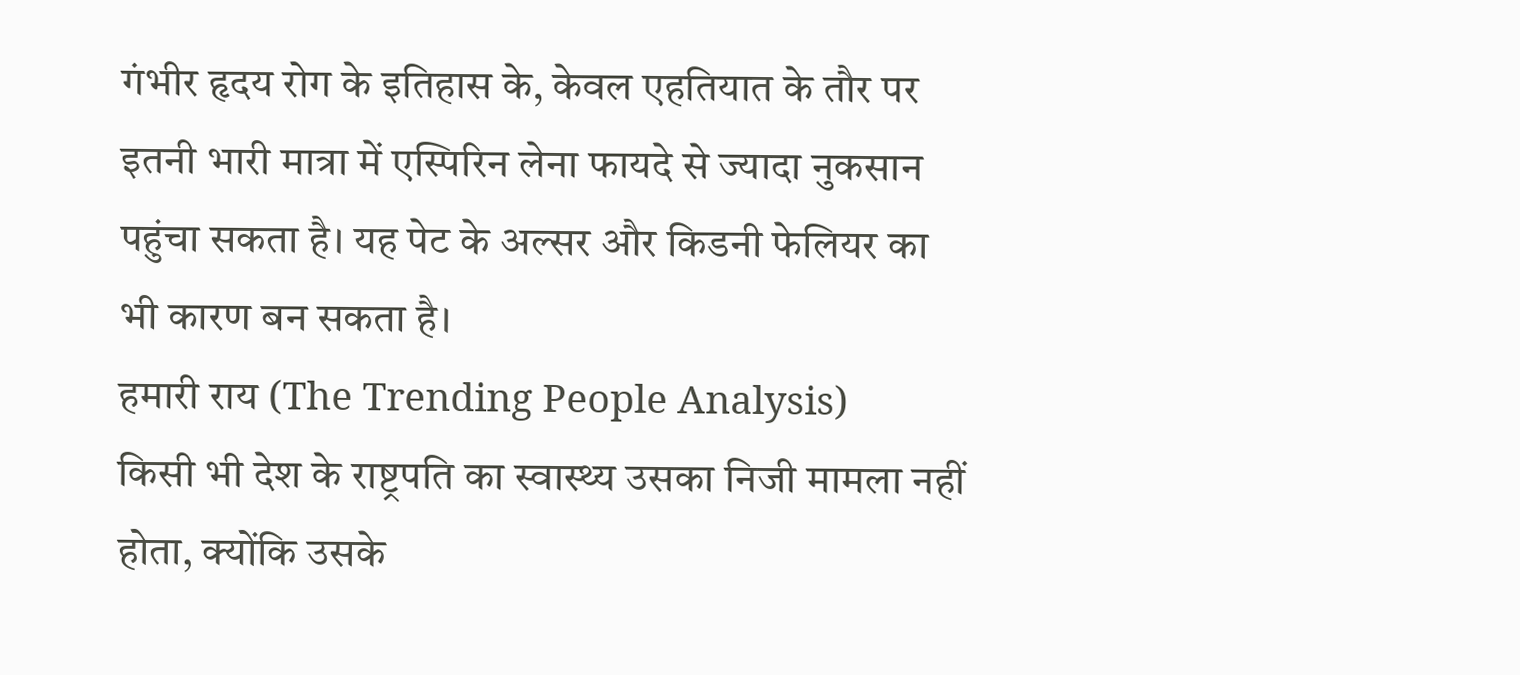गंभीर हृदय रोग के इतिहास के, केवल एहतियात के तौर पर इतनी भारी मात्रा में एस्पिरिन लेना फायदे से ज्यादा नुकसान पहुंचा सकता है। यह पेट के अल्सर और किडनी फेलियर का भी कारण बन सकता है।
हमारी राय (The Trending People Analysis)
किसी भी देश के राष्ट्रपति का स्वास्थ्य उसका निजी मामला नहीं होता, क्योंकि उसके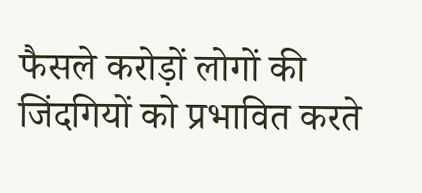फैसले करोड़ों लोगों की जिंदगियों को प्रभावित करते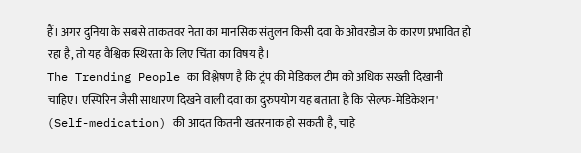हैं। अगर दुनिया के सबसे ताकतवर नेता का मानसिक संतुलन किसी दवा के ओवरडोज के कारण प्रभावित हो रहा है, तो यह वैश्विक स्थिरता के लिए चिंता का विषय है।
The Trending People का विश्लेषण है कि ट्रंप की मेडिकल टीम को अधिक सख्ती दिखानी चाहिए। एस्पिरिन जैसी साधारण दिखने वाली दवा का दुरुपयोग यह बताता है कि 'सेल्फ-मेडिकेशन' (Self-medication) की आदत कितनी खतरनाक हो सकती है, चाहे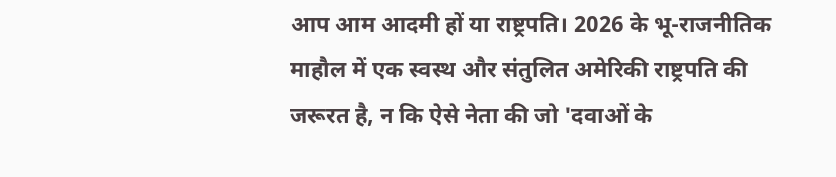आप आम आदमी हों या राष्ट्रपति। 2026 के भू-राजनीतिक माहौल में एक स्वस्थ और संतुलित अमेरिकी राष्ट्रपति की जरूरत है, न कि ऐसे नेता की जो 'दवाओं के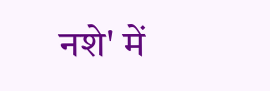नशे' में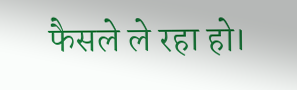फैसले ले रहा हो।